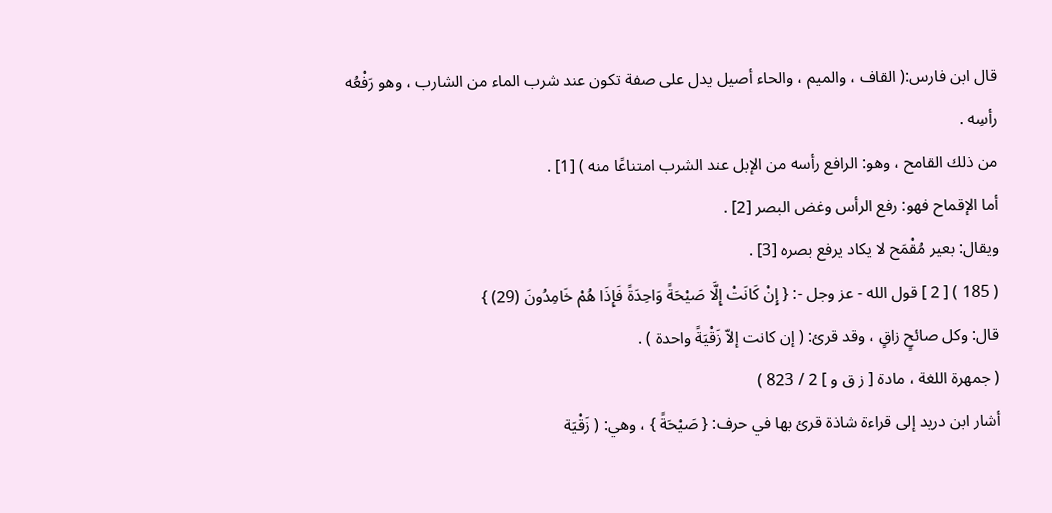قال ابن فارس:( القاف ، والميم ، والحاء أصيل يدل على صفة تكون عند شرب الماء من الشارب ، وهو رَفْعُه رأسِه .
من ذلك القامح ، وهو: الرافع رأسه من الإبل عند الشرب امتناعًا منه ) [1] .
أما الإقماح فهو: رفع الرأس وغض البصر [2] .
ويقال: بعير مُقْمَح لا يكاد يرفع بصره [3] .
( 185 ) [ 2 ] قول الله - عز وجل -: { إِنْ كَانَتْ إِلَّا صَيْحَةً وَاحِدَةً فَإِذَا هُمْ خَامِدُونَ (29) }
قال: وكل صائحٍ زاقٍ ، وقد قرئ: ( إن كانت إلاّ زَقْيَةً واحدة ) .
( جمهرة اللغة ، مادة [ ز ق و ] 2 / 823 )
أشار ابن دريد إلى قراءة شاذة قرئ بها في حرف: { صَيْحَةً } ، وهي: ( زَقْيَة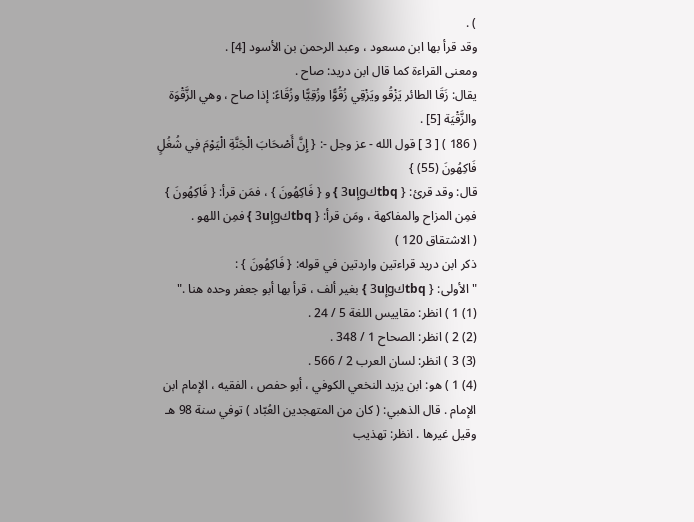) .
وقد قرأ بها ابن مسعود ، وعبد الرحمن بن الأسود [4] .
ومعنى القراءة كما قال ابن دريد: صاح .
يقال: زَقَا الطائر يَزْقُو ويَزْقِي زُقُوًّا وزُقِيًّا وزُقَاءً: إذا صاح ، وهي الزَّقْوَة والزَّقْيَة [5] .
( 186 ) [ 3 ] قول الله - عز وجل -: { إِنَّ أَصْحَابَ الْجَنَّةِ الْيَوْمَ فِي شُغُلٍ فَاكِهُونَ (55) }
قال: وقد قرئ: { tbqكgإ3u } و { فَاكِهُونَ } ، فمَن قرأ: { فَاكِهُونَ } فمِن المزاح والمفاكهة ، ومَن قرأ: { tbqكgإ3u } فمِن اللهو .
( الاشتقاق 120 )
ذكر ابن دريد قراءتين واردتين في قوله: { فَاكِهُونَ } :
"الأولى: { tbqكgإ3u } بغير ألف ، قرأ بها أبو جعفر وحده هنا ."
(1) 1 ) انظر: مقاييس اللغة 5 / 24 .
(2) 2 ) انظر: الصحاح 1 / 348 .
(3) 3 ) انظر: لسان العرب 2 / 566 .
(4) 1 ) هو: ابن يزيد النخعي الكوفي ، أبو حفص ، الفقيه ، الإمام ابن الإمام . قال الذهبي: ( كان من المتهجدين العُبّاد ) توفي سنة 98 هـ وقيل غيرها . انظر: تهذيب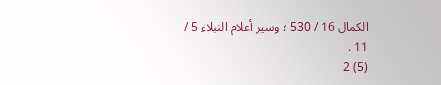الكمال 16 / 530 ؛ وسير أعلام النبلاء 5 / 11 .
(5) 2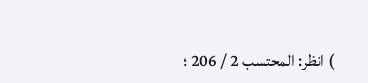) انظر: المحتسب 2 / 206 ؛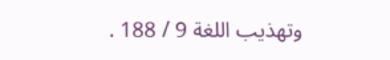وتهذيب اللغة 9 / 188 .